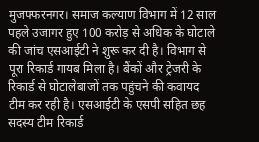मुजफ्फरनगर। समाज कल्याण विभाग में 12 साल पहले उजागर हुए 100 करोड़ से अधिक के घोटाले की जांच एसआईटी ने शुरू कर दी है। विभाग से पूरा रिकार्ड गायब मिला है। बैंकों और ट्रेजरी के रिकार्ड से घोटालेबाजों तक पहुंचने की कवायद टीम कर रही है। एसआईटी के एसपी सहित छह सदस्य टीम रिकार्ड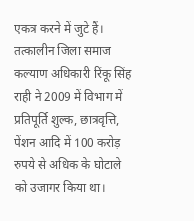एकत्र करने में जुटे हैं।
तत्कालीन जिला समाज कल्याण अधिकारी रिंकू सिंह राही ने 2009 में विभाग में प्रतिपूर्ति शुल्क, छात्रवृत्ति, पेंशन आदि में 100 करोड़ रुपये से अधिक के घोटाले को उजागर किया था।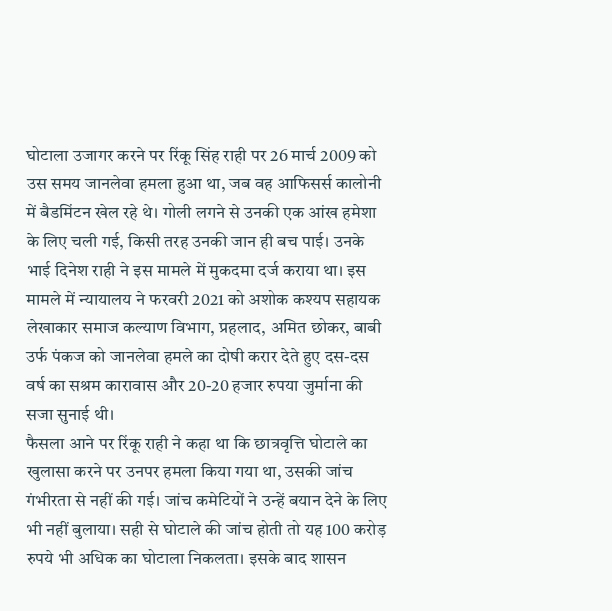घोटाला उजागर करने पर रिंकू सिंह राही पर 26 मार्च 2009 को उस समय जानलेवा हमला हुआ था, जब वह आफिसर्स कालोनी में बैडमिंटन खेल रहे थे। गोली लगने से उनकी एक आंख हमेशा के लिए चली गई, किसी तरह उनकी जान ही बच पाई। उनके भाई दिनेश राही ने इस मामले में मुकदमा दर्ज कराया था। इस मामले में न्यायालय ने फरवरी 2021 को अशोक कश्यप सहायक लेखाकार समाज कल्याण विभाग, प्रहलाद, अमित छोकर, बाबी उर्फ पंकज को जानलेवा हमले का दोषी करार देते हुए दस-दस वर्ष का सश्रम कारावास और 20-20 हजार रुपया जुर्माना की सजा सुनाई थी।
फैसला आने पर रिंकू राही ने कहा था कि छात्रवृत्ति घोटाले का खुलासा करने पर उनपर हमला किया गया था, उसकी जांच गंभीरता से नहीं की गई। जांच कमेटियों ने उन्हें बयान देने के लिए भी नहीं बुलाया। सही से घोटाले की जांच होती तो यह 100 करोड़ रुपये भी अधिक का घोटाला निकलता। इसके बाद शासन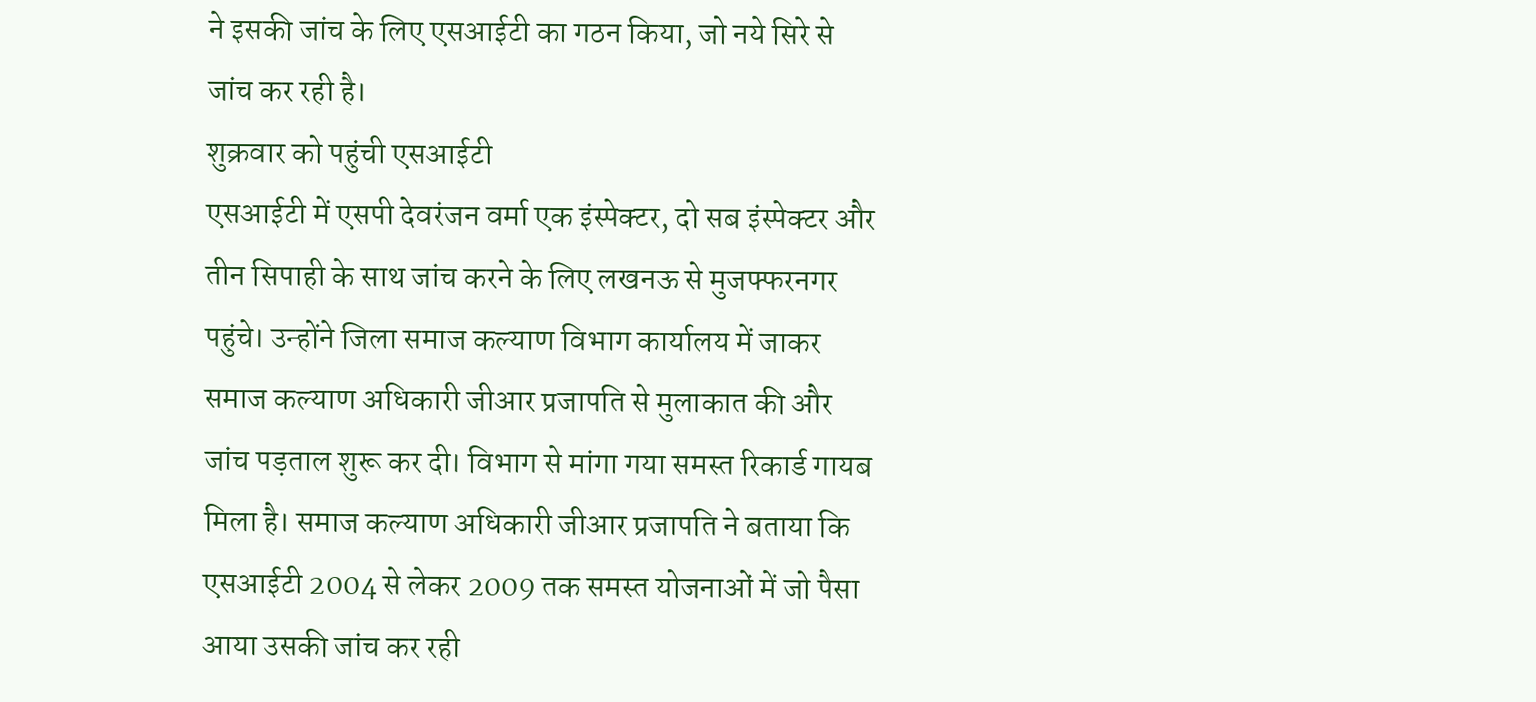ने इसकी जांच के लिए एसआईटी का गठन किया, जो नये सिरे से जांच कर रही है।
शुक्रवार को पहुंची एसआईटी
एसआईटी में एसपी देवरंजन वर्मा एक इंस्पेक्टर, दो सब इंस्पेक्टर और तीन सिपाही के साथ जांच करने के लिए लखनऊ से मुजफ्फरनगर पहुंचे। उन्होंने जिला समाज कल्याण विभाग कार्यालय में जाकर समाज कल्याण अधिकारी जीआर प्रजापति से मुलाकात की और जांच पड़ताल शुरू कर दी। विभाग से मांगा गया समस्त रिकार्ड गायब मिला है। समाज कल्याण अधिकारी जीआर प्रजापति ने बताया कि एसआईटी 2004 से लेकर 2009 तक समस्त योजनाओं में जो पैसा आया उसकी जांच कर रही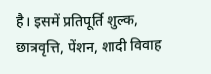है। इसमें प्रतिपूर्ति शुल्क, छात्रवृत्ति, पेंशन, शादी विवाह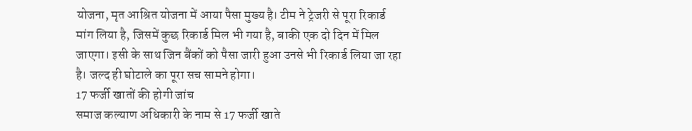योजना, मृत आश्रित योजना में आया पैसा मुख्य है। टीम ने ट्रेजरी से पूरा रिकार्ड मांग लिया है, जिसमें कुछ रिकार्ड मिल भी गया है, बाकी एक दो दिन में मिल जाएगा। इसी के साथ जिन बैंकों को पैसा जारी हुआ उनसे भी रिकार्ड लिया जा रहा है। जल्द ही घोटाले का पूरा सच सामने होगा।
17 फर्जी खातों की होगी जांच
समाज कल्याण अधिकारी के नाम से 17 फर्जी खाते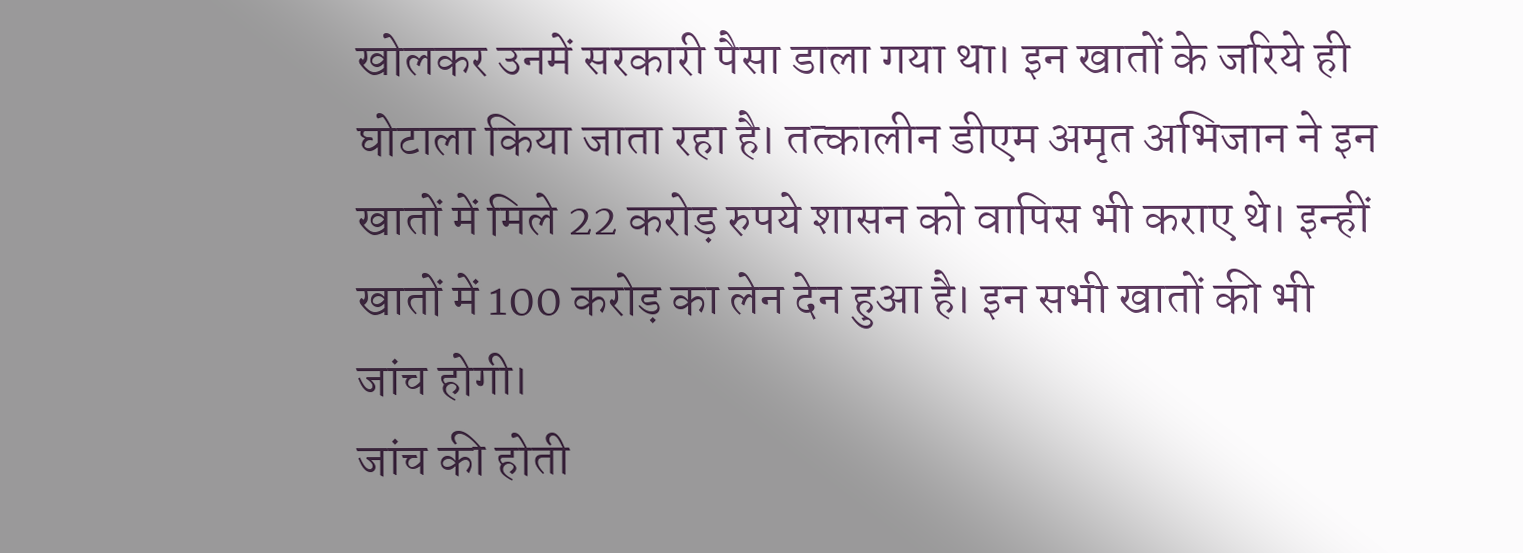खोलकर उनमें सरकारी पैसा डाला गया था। इन खातों के जरिये ही घोटाला किया जाता रहा है। तत्कालीन डीएम अमृत अभिजान ने इन खातों में मिले 22 करोड़ रुपये शासन को वापिस भी कराए थे। इन्हीं खातों में 100 करोड़ का लेन देन हुआ है। इन सभी खातों की भी जांच होगी।
जांच की होती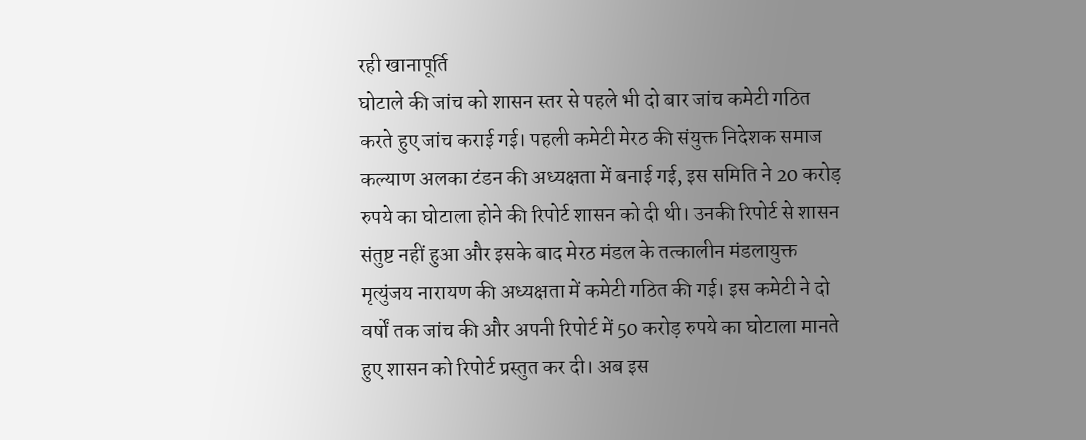रही खानापूर्ति
घोटाले की जांच को शासन स्तर से पहले भी दो बार जांच कमेटी गठित करते हुए जांच कराई गई। पहली कमेटी मेरठ की संयुक्त निदेशक समाज कल्याण अलका टंडन की अध्यक्षता में बनाई गई, इस समिति ने 20 करोड़ रुपये का घोटाला होने की रिपोर्ट शासन को दी थी। उनकी रिपोर्ट से शासन संतुष्ट नहीं हुआ और इसके बाद मेरठ मंडल के तत्कालीन मंडलायुक्त मृत्युंजय नारायण की अध्यक्षता में कमेटी गठित की गई। इस कमेटी ने दो वर्षों तक जांच की और अपनी रिपोर्ट में 50 करोड़ रुपये का घोटाला मानते हुए शासन को रिपोर्ट प्रस्तुत कर दी। अब इस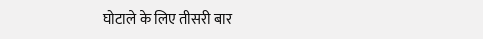घोटाले के लिए तीसरी बार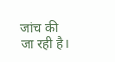जांच की जा रही है।